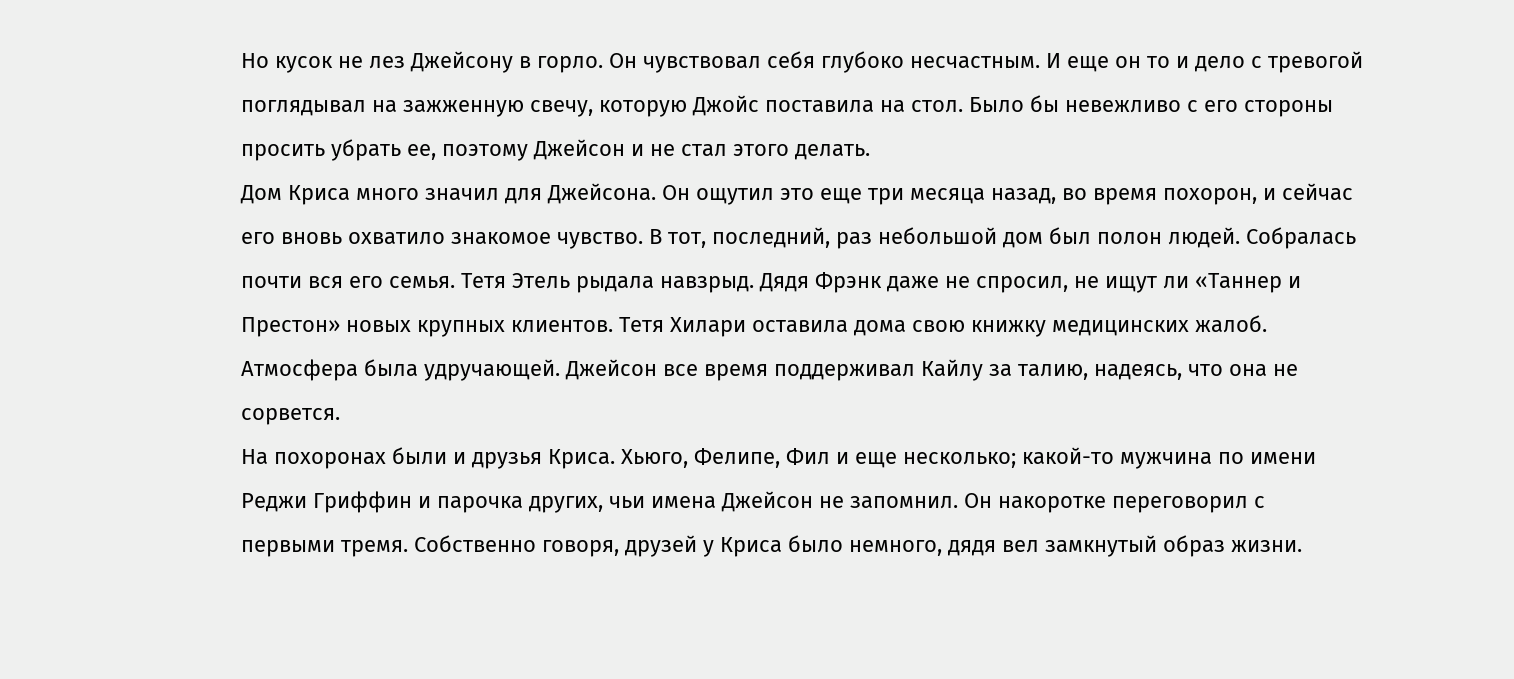Но кусок не лез Джейсону в горло. Он чувствовал себя глубоко несчастным. И еще он то и дело с тревогой поглядывал на зажженную свечу, которую Джойс поставила на стол. Было бы невежливо с его стороны просить убрать ее, поэтому Джейсон и не стал этого делать.
Дом Криса много значил для Джейсона. Он ощутил это еще три месяца назад, во время похорон, и сейчас его вновь охватило знакомое чувство. В тот, последний, раз небольшой дом был полон людей. Собралась почти вся его семья. Тетя Этель рыдала навзрыд. Дядя Фрэнк даже не спросил, не ищут ли «Таннер и Престон» новых крупных клиентов. Тетя Хилари оставила дома свою книжку медицинских жалоб. Атмосфера была удручающей. Джейсон все время поддерживал Кайлу за талию, надеясь, что она не сорвется.
На похоронах были и друзья Криса. Хьюго, Фелипе, Фил и еще несколько; какой-то мужчина по имени Реджи Гриффин и парочка других, чьи имена Джейсон не запомнил. Он накоротке переговорил с первыми тремя. Собственно говоря, друзей у Криса было немного, дядя вел замкнутый образ жизни.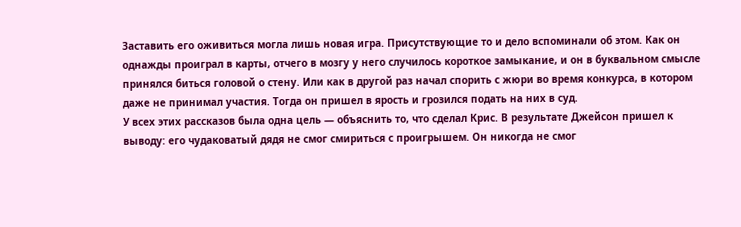Заставить его оживиться могла лишь новая игра. Присутствующие то и дело вспоминали об этом. Как он однажды проиграл в карты, отчего в мозгу у него случилось короткое замыкание, и он в буквальном смысле принялся биться головой о стену. Или как в другой раз начал спорить с жюри во время конкурса, в котором даже не принимал участия. Тогда он пришел в ярость и грозился подать на них в суд.
У всех этих рассказов была одна цель — объяснить то, что сделал Крис. В результате Джейсон пришел к выводу: его чудаковатый дядя не смог смириться с проигрышем. Он никогда не смог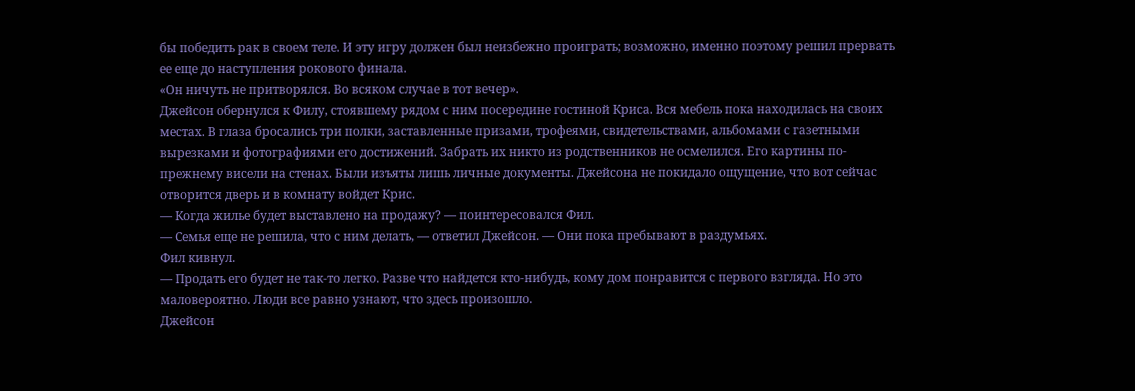бы победить рак в своем теле. И эту игру должен был неизбежно проиграть; возможно, именно поэтому решил прервать ее еще до наступления рокового финала.
«Он ничуть не притворялся. Во всяком случае в тот вечер».
Джейсон обернулся к Филу, стоявшему рядом с ним посередине гостиной Криса. Вся мебель пока находилась на своих местах. В глаза бросались три полки, заставленные призами, трофеями, свидетельствами, альбомами с газетными вырезками и фотографиями его достижений. Забрать их никто из родственников не осмелился. Его картины по-прежнему висели на стенах. Были изъяты лишь личные документы. Джейсона не покидало ощущение, что вот сейчас отворится дверь и в комнату войдет Крис.
— Когда жилье будет выставлено на продажу? — поинтересовался Фил.
— Семья еще не решила, что с ним делать, — ответил Джейсон. — Они пока пребывают в раздумьях.
Фил кивнул.
— Продать его будет не так-то легко. Разве что найдется кто-нибудь, кому дом понравится с первого взгляда. Но это маловероятно. Люди все равно узнают, что здесь произошло.
Джейсон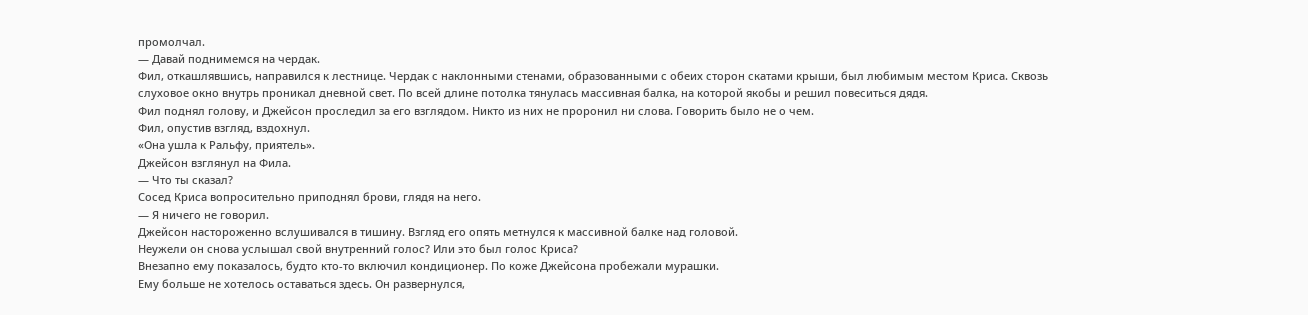промолчал.
— Давай поднимемся на чердак.
Фил, откашлявшись, направился к лестнице. Чердак с наклонными стенами, образованными с обеих сторон скатами крыши, был любимым местом Криса. Сквозь слуховое окно внутрь проникал дневной свет. По всей длине потолка тянулась массивная балка, на которой якобы и решил повеситься дядя.
Фил поднял голову, и Джейсон проследил за его взглядом. Никто из них не проронил ни слова. Говорить было не о чем.
Фил, опустив взгляд, вздохнул.
«Она ушла к Ральфу, приятель».
Джейсон взглянул на Фила.
— Что ты сказал?
Сосед Криса вопросительно приподнял брови, глядя на него.
— Я ничего не говорил.
Джейсон настороженно вслушивался в тишину. Взгляд его опять метнулся к массивной балке над головой.
Неужели он снова услышал свой внутренний голос? Или это был голос Криса?
Внезапно ему показалось, будто кто-то включил кондиционер. По коже Джейсона пробежали мурашки.
Ему больше не хотелось оставаться здесь. Он развернулся,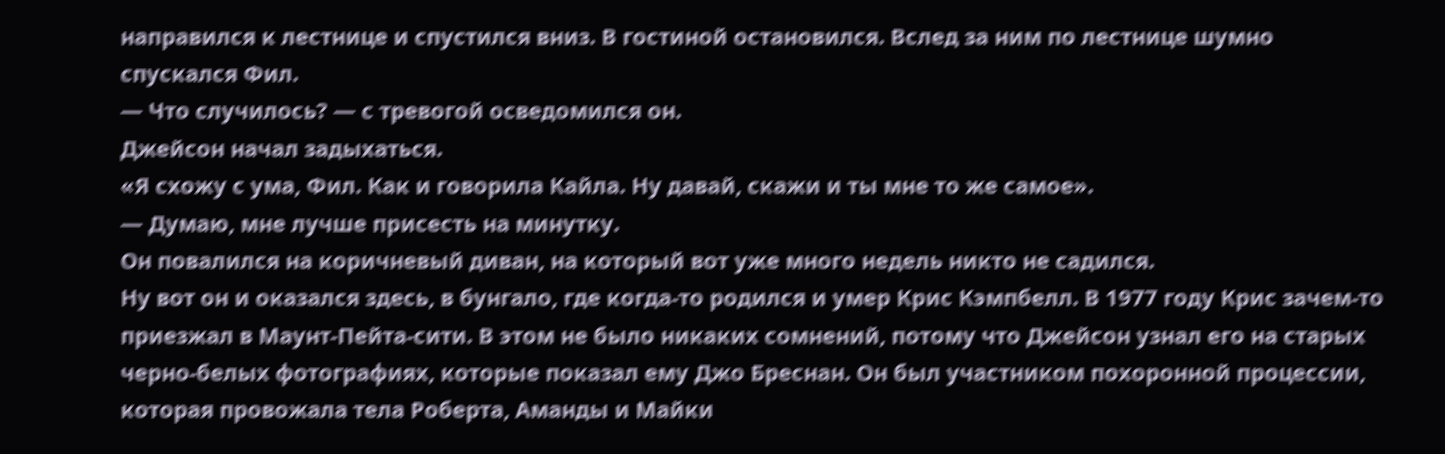направился к лестнице и спустился вниз. В гостиной остановился. Вслед за ним по лестнице шумно спускался Фил.
— Что случилось? — с тревогой осведомился он.
Джейсон начал задыхаться.
«Я схожу с ума, Фил. Как и говорила Кайла. Ну давай, скажи и ты мне то же самое».
— Думаю, мне лучше присесть на минутку.
Он повалился на коричневый диван, на который вот уже много недель никто не садился.
Ну вот он и оказался здесь, в бунгало, где когда-то родился и умер Крис Кэмпбелл. В 1977 году Крис зачем-то приезжал в Маунт-Пейта-сити. В этом не было никаких сомнений, потому что Джейсон узнал его на старых черно-белых фотографиях, которые показал ему Джо Бреснан. Он был участником похоронной процессии, которая провожала тела Роберта, Аманды и Майки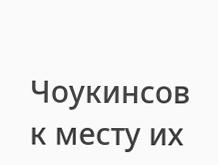Чоукинсов к месту их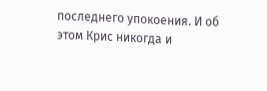последнего упокоения. И об этом Крис никогда и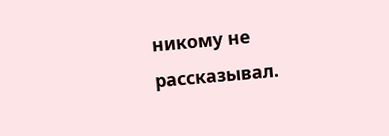никому не рассказывал.